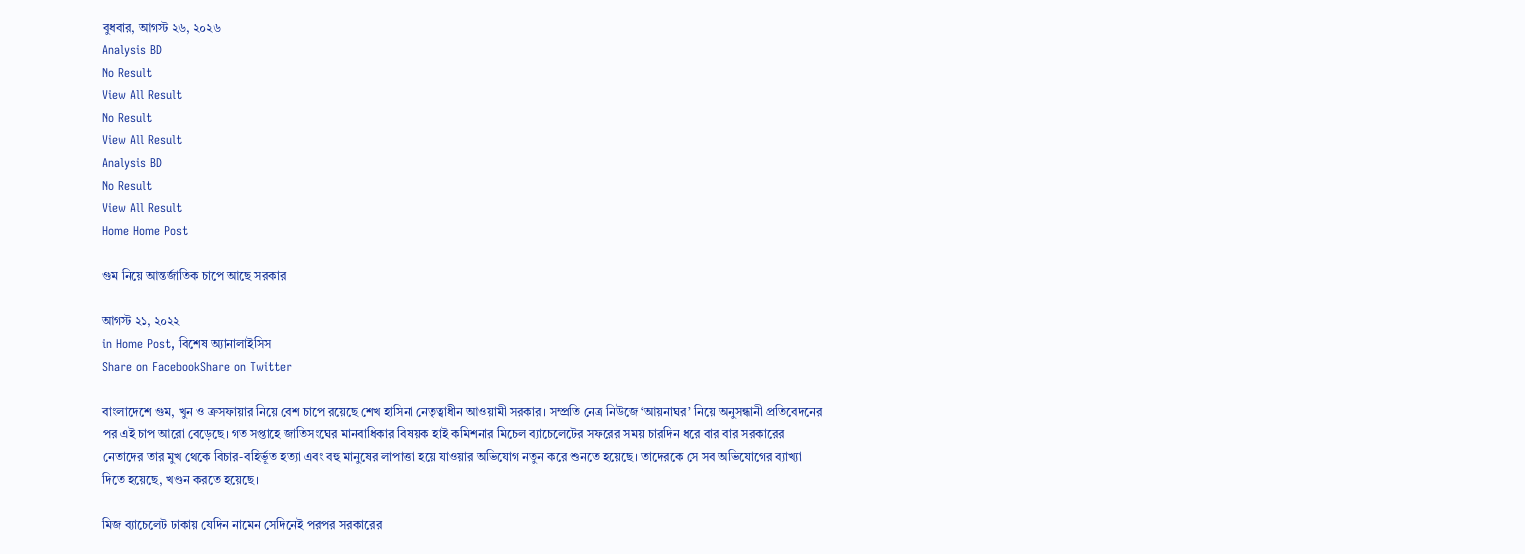বুধবার, আগস্ট ২৬, ২০২৬
Analysis BD
No Result
View All Result
No Result
View All Result
Analysis BD
No Result
View All Result
Home Home Post

গুম নিয়ে আন্তর্জাতিক চাপে আছে সরকার

আগস্ট ২১, ২০২২
in Home Post, বিশেষ অ্যানালাইসিস
Share on FacebookShare on Twitter

বাংলাদেশে গুম, খুন ও ক্রসফায়ার নিয়ে বেশ চাপে রয়েছে শেখ হাসিনা নেতৃত্বাধীন আওয়ামী সরকার। সম্প্রতি নেত্র নিউজে ‘আয়নাঘর’ নিয়ে অনুসন্ধানী প্রতিবেদনের পর এই চাপ আরো বেড়েছে। গত সপ্তাহে জাতিসংঘের মানবাধিকার বিষয়ক হাই কমিশনার মিচেল ব্যাচেলেটের সফরের সময় চারদিন ধরে বার বার সরকারের নেতাদের তার মুখ থেকে বিচার-বহির্ভূত হত্যা এবং বহু মানুষের লাপাত্তা হয়ে যাওয়ার অভিযোগ নতুন করে শুনতে হয়েছে। তাদেরকে সে সব অভিযোগের ব্যাখ্যা দিতে হয়েছে, খণ্ডন করতে হয়েছে।

মিজ ব্যাচেলেট ঢাকায় যেদিন নামেন সেদিনেই পরপর সরকারের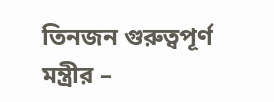তিনজন গুরুত্বপূর্ণ মন্ত্রীর –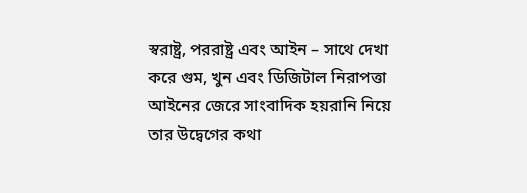স্বরাষ্ট্র, পররাষ্ট্র এবং আইন – সাথে দেখা করে গুম, খুন এবং ডিজিটাল নিরাপত্তা আইনের জেরে সাংবাদিক হয়রানি নিয়ে তার উদ্বেগের কথা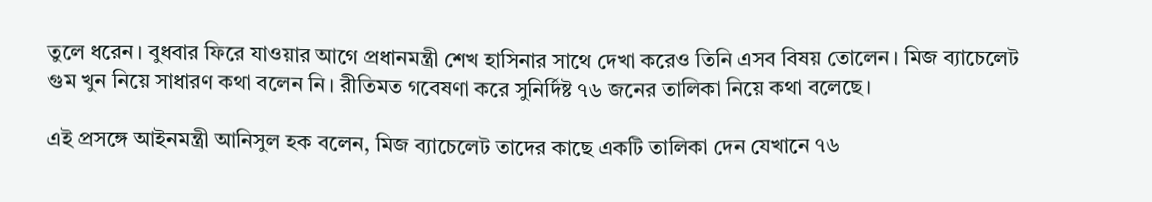তুলে ধরেন। বুধবার ফিরে যাওয়ার আগে প্রধানমন্ত্রী শেখ হাসিনার সাথে দেখা করেও তিনি এসব বিষয় তোলেন। মিজ ব্যাচেলেট গুম খুন নিয়ে সাধারণ কথা বলেন নি। রীতিমত গবেষণা করে সুনির্দিষ্ট ৭৬ জনের তালিকা নিয়ে কথা বলেছে।

এই প্রসঙ্গে আইনমন্ত্রী আনিসুল হক বলেন, মিজ ব্যাচেলেট তাদের কাছে একটি তালিকা দেন যেখানে ৭৬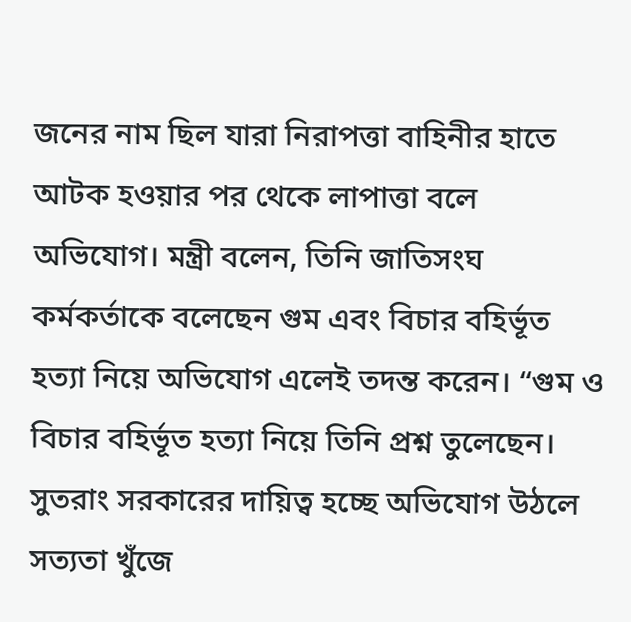জনের নাম ছিল যারা নিরাপত্তা বাহিনীর হাতে আটক হওয়ার পর থেকে লাপাত্তা বলে অভিযোগ। মন্ত্রী বলেন, তিনি জাতিসংঘ কর্মকর্তাকে বলেছেন গুম এবং বিচার বহির্ভূত হত্যা নিয়ে অভিযোগ এলেই তদন্ত করেন। “গুম ও বিচার বহির্ভূত হত্যা নিয়ে তিনি প্রশ্ন তুলেছেন। সুতরাং সরকারের দায়িত্ব হচ্ছে অভিযোগ উঠলে সত্যতা খুঁজে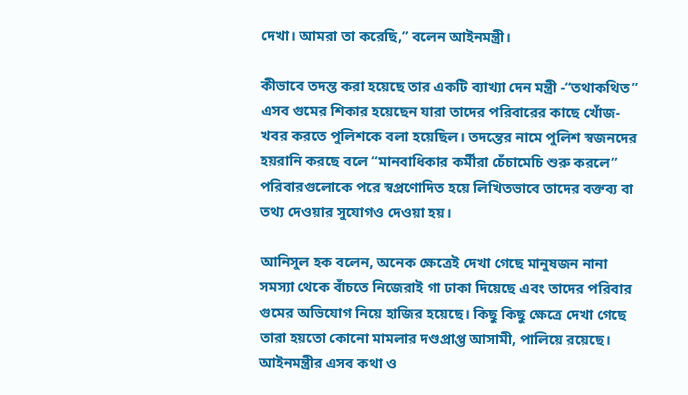দেখা। আমরা তা করেছি,” বলেন আইনমন্ত্রী।

কীভাবে তদন্ত করা হয়েছে তার একটি ব্যাখ্যা দেন মন্ত্রী -“তথাকথিত” এসব গুমের শিকার হয়েছেন যারা তাদের পরিবারের কাছে খোঁজ-খবর করতে পুলিশকে বলা হয়েছিল। তদন্তের নামে পুলিশ স্বজনদের হয়রানি করছে বলে “মানবাধিকার কর্মীরা চেঁচামেচি শুরু করলে” পরিবারগুলোকে পরে স্বপ্রণোদিত হয়ে লিখিতভাবে তাদের বক্তব্য বা তথ্য দেওয়ার সুযোগও দেওয়া হয়।

আনিসুল হক বলেন, অনেক ক্ষেত্রেই দেখা গেছে মানুষজন নানা সমস্যা থেকে বাঁচতে নিজেরাই গা ঢাকা দিয়েছে এবং তাদের পরিবার গুমের অভিযোগ নিয়ে হাজির হয়েছে। কিছু কিছু ক্ষেত্রে দেখা গেছে তারা হয়তো কোনো মামলার দণ্ডপ্রাপ্ত আসামী, পালিয়ে রয়েছে। আইনমন্ত্রীর এসব কথা ও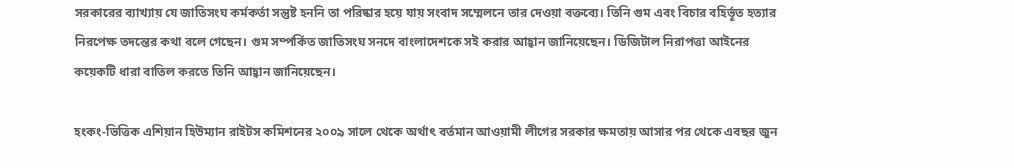সরকারের ব্যাখ্যায় যে জাতিসংঘ কর্মকর্তা সন্তুষ্ট হননি তা পরিষ্কার হয়ে যায় সংবাদ সম্মেলনে তার দেওয়া বক্তব্যে। তিনি গুম এবং বিচার বহির্ভূত হত্যার নিরপেক্ষ তদন্তের কথা বলে গেছেন। গুম সম্পর্কিত জাতিসংঘ সনদে বাংলাদেশকে সই করার আহ্বান জানিয়েছেন। ডিজিটাল নিরাপত্তা আইনের কয়েকটি ধারা বাতিল করতে তিনি আহ্বান জানিয়েছেন।

হংকং-ভিত্তিক এশিয়ান হিউম্যান রাইটস কমিশনের ২০০৯ সালে থেকে অর্থাৎ বর্তমান আওয়ামী লীগের সরকার ক্ষমতায় আসার পর থেকে এবছর জুন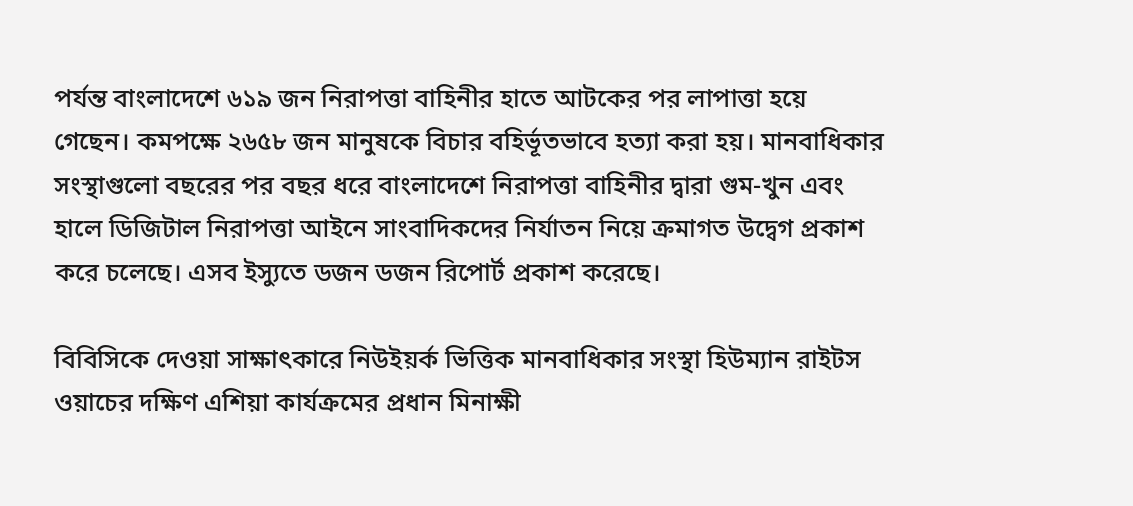পর্যন্ত বাংলাদেশে ৬১৯ জন নিরাপত্তা বাহিনীর হাতে আটকের পর লাপাত্তা হয়ে গেছেন। কমপক্ষে ২৬৫৮ জন মানুষকে বিচার বহির্ভূতভাবে হত্যা করা হয়। মানবাধিকার সংস্থাগুলো বছরের পর বছর ধরে বাংলাদেশে নিরাপত্তা বাহিনীর দ্বারা গুম-খুন এবং হালে ডিজিটাল নিরাপত্তা আইনে সাংবাদিকদের নির্যাতন নিয়ে ক্রমাগত উদ্বেগ প্রকাশ করে চলেছে। এসব ইস্যুতে ডজন ডজন রিপোর্ট প্রকাশ করেছে।

বিবিসিকে দেওয়া সাক্ষাৎকারে নিউইয়র্ক ভিত্তিক মানবাধিকার সংস্থা হিউম্যান রাইটস ওয়াচের দক্ষিণ এশিয়া কার্যক্রমের প্রধান মিনাক্ষী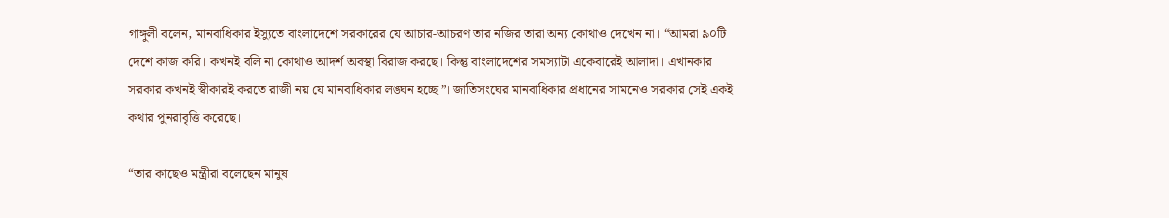গাঙ্গুলী বলেন, মানবাধিকার ইস্যুতে বাংলাদেশে সরকারের যে আচার-আচরণ তার নজির তারা অন্য কোথাও দেখেন না। “আমরা ৯০টি দেশে কাজ করি। কখনই বলি না কোথাও আদর্শ অবস্থা বিরাজ করছে। কিন্তু বাংলাদেশের সমস্যাটা একেবারেই আলাদা। এখানকার সরকার কখনই স্বীকারই করতে রাজী নয় যে মানবাধিকার লঙ্ঘন হচ্ছে”। জাতিসংঘের মানবাধিকার প্রধানের সামনেও সরকার সেই একই কথার পুনরাবৃত্তি করেছে।

“তার কাছেও মন্ত্রীরা বলেছেন মানুষ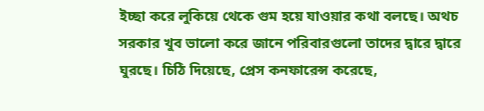ইচ্ছা করে লুকিয়ে থেকে গুম হয়ে যাওয়ার কথা বলছে। অথচ সরকার খুব ভালো করে জানে পরিবারগুলো তাদের দ্বারে দ্বারে ঘুরছে। চিঠি দিয়েছে, প্রেস কনফারেন্স করেছে,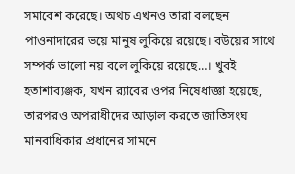সমাবেশ করেছে। অথচ এখনও তারা বলছেন পাওনাদারের ভয়ে মানুষ লুকিয়ে রয়েছে। বউয়ের সাথে সম্পর্ক ভালো নয় বলে লুকিয়ে রয়েছে…। খুবই হতাশাব্যঞ্জক, যখন র‍্যাবের ওপর নিষেধাজ্ঞা হয়েছে, তারপরও অপরাধীদের আড়াল করতে জাতিসংঘ মানবাধিকার প্রধানের সামনে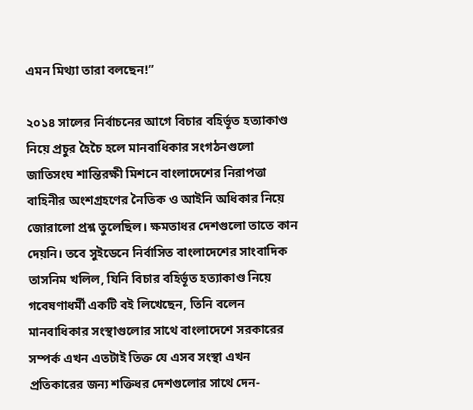এমন মিথ্যা তারা বলছেন!”

২০১৪ সালের নির্বাচনের আগে বিচার বহির্ভূত হত্যাকাণ্ড নিয়ে প্রচুর হৈচৈ হলে মানবাধিকার সংগঠনগুলো জাতিসংঘ শান্তিরক্ষী মিশনে বাংলাদেশের নিরাপত্তা বাহিনীর অংশগ্রহণের নৈতিক ও আইনি অধিকার নিয়ে জোরালো প্রশ্ন তুলেছিল। ক্ষমতাধর দেশগুলো তাতে কান দেয়নি। তবে সুইডেনে নির্বাসিত বাংলাদেশের সাংবাদিক তাসনিম খলিল, যিনি বিচার বহির্ভূত হত্যাকাণ্ড নিয়ে গবেষণাধর্মী একটি বই লিখেছেন, তিনি বলেন মানবাধিকার সংস্থাগুলোর সাথে বাংলাদেশে সরকারের সম্পর্ক এখন এতটাই তিক্ত যে এসব সংস্থা এখন প্রতিকারের জন্য শক্তিধর দেশগুলোর সাথে দেন-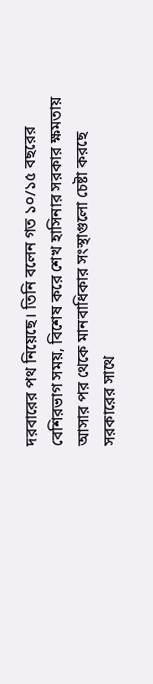দরবারের পথ নিয়েছে। তিনি বলেন গত ১০/১৫ বছরের বেশিরভাগ সময়, বিশেষ করে শেখ হাসিনার সরকার ক্ষমতায় আসার পর থেকে মানবাধিকার সংস্থাগুলো চেষ্টা করছে সরকারের সাথে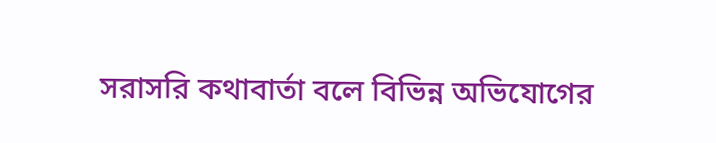সরাসরি কথাবার্তা বলে বিভিন্ন অভিযোগের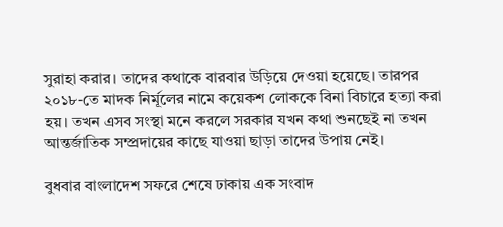সুরাহা করার। তাদের কথাকে বারবার উড়িয়ে দেওয়া হয়েছে। তারপর ২০১৮-তে মাদক নির্মূলের নামে কয়েকশ লোককে বিনা বিচারে হত্যা করা হয়। তখন এসব সংস্থা মনে করলে সরকার যখন কথা শুনছেই না তখন আন্তর্জাতিক সম্প্রদায়ের কাছে যাওয়া ছাড়া তাদের উপায় নেই।

বুধবার বাংলাদেশ সফরে শেষে ঢাকায় এক সংবাদ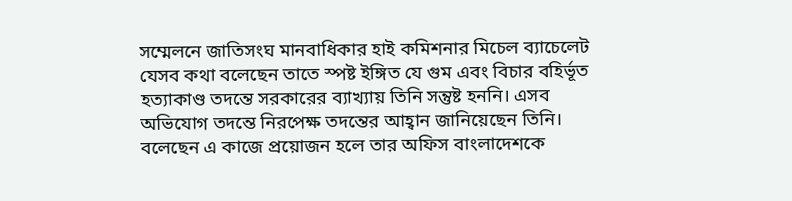সম্মেলনে জাতিসংঘ মানবাধিকার হাই কমিশনার মিচেল ব্যাচেলেট যেসব কথা বলেছেন তাতে স্পষ্ট ইঙ্গিত যে গুম এবং বিচার বহির্ভূত হত্যাকাণ্ড তদন্তে সরকারের ব্যাখ্যায় তিনি সন্তুষ্ট হননি। এসব অভিযোগ তদন্তে নিরপেক্ষ তদন্তের আহ্বান জানিয়েছেন তিনি। বলেছেন এ কাজে প্রয়োজন হলে তার অফিস বাংলাদেশকে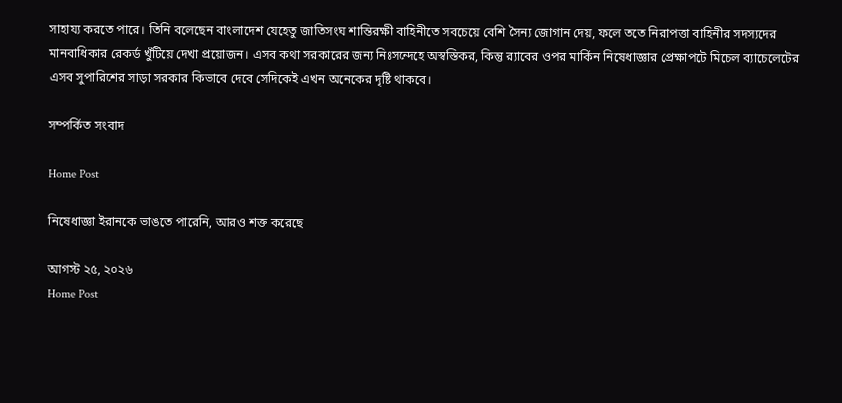সাহায্য করতে পারে। তিনি বলেছেন বাংলাদেশ যেহেতু জাতিসংঘ শান্তিরক্ষী বাহিনীতে সবচেয়ে বেশি সৈন্য জোগান দেয়, ফলে ততে নিরাপত্তা বাহিনীর সদস্যদের মানবাধিকার রেকর্ড খুঁটিয়ে দেখা প্রয়োজন। এসব কথা সরকারের জন্য নিঃসন্দেহে অস্বস্তিকর, কিন্তু র‍্যাবের ওপর মার্কিন নিষেধাজ্ঞার প্রেক্ষাপটে মিচেল ব্যাচেলেটের এসব সুপারিশের সাড়া সরকার কিভাবে দেবে সেদিকেই এখন অনেকের দৃষ্টি থাকবে।

সম্পর্কিত সংবাদ

Home Post

নিষেধাজ্ঞা ইরানকে ভাঙতে পারেনি, আরও শক্ত করেছে

আগস্ট ২৫, ২০২৬
Home Post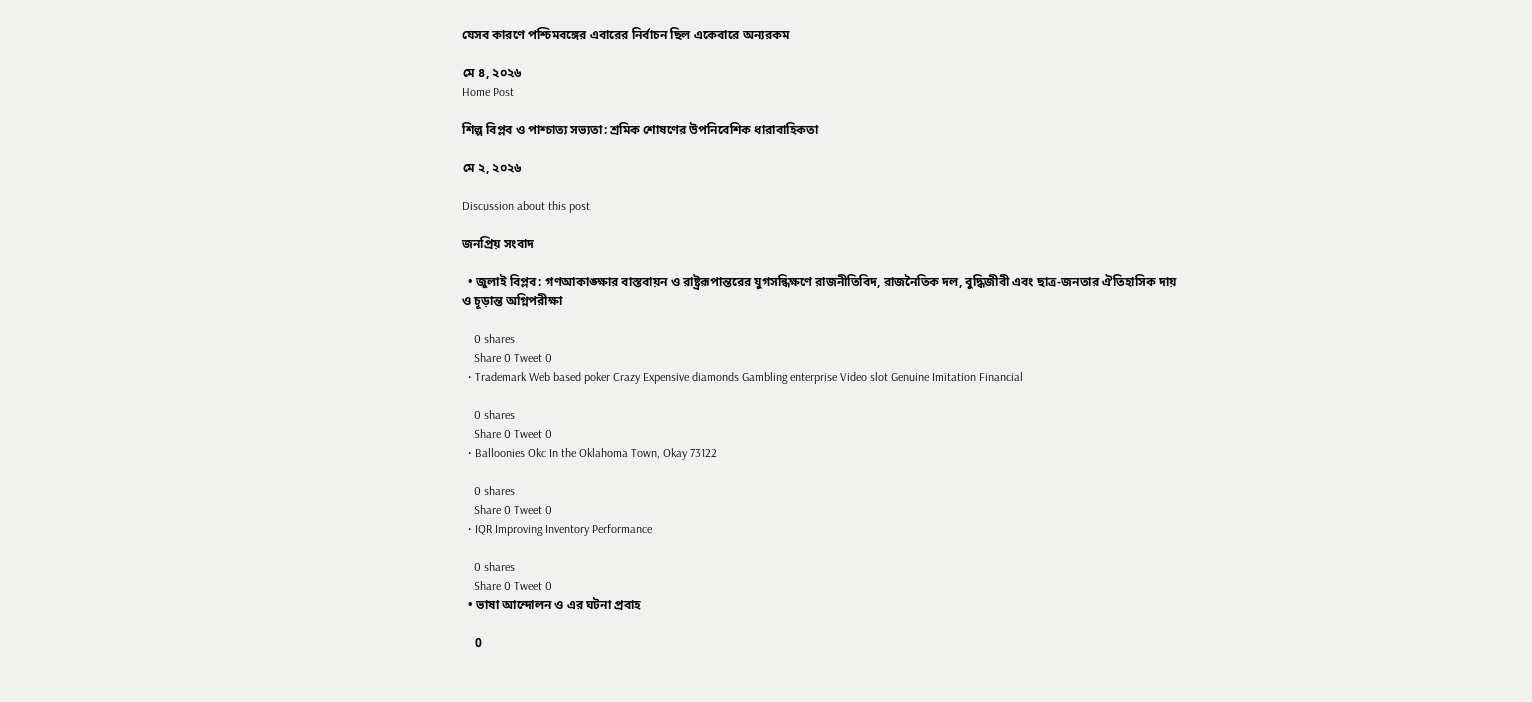যেসব কারণে পশ্চিমবঙ্গের এবারের নির্বাচন ছিল একেবারে অন্যরকম

মে ৪, ২০২৬
Home Post

শিল্প বিপ্লব ও পাশ্চাত্য সভ্যতা: শ্রমিক শোষণের উপনিবেশিক ধারাবাহিকতা

মে ২, ২০২৬

Discussion about this post

জনপ্রিয় সংবাদ

  • জুলাই বিপ্লব: গণআকাঙ্ক্ষার বাস্তবায়ন ও রাষ্ট্ররূপান্তরের যুগসন্ধিক্ষণে রাজনীতিবিদ, রাজনৈতিক দল, বুদ্ধিজীবী এবং ছাত্র-জনতার ঐতিহাসিক দায় ও চূড়ান্ত অগ্নিপরীক্ষা

    0 shares
    Share 0 Tweet 0
  • Trademark Web based poker Crazy Expensive diamonds Gambling enterprise Video slot Genuine Imitation Financial

    0 shares
    Share 0 Tweet 0
  • Balloonies Okc In the Oklahoma Town, Okay 73122

    0 shares
    Share 0 Tweet 0
  • IQR Improving Inventory Performance

    0 shares
    Share 0 Tweet 0
  • ভাষা আন্দোলন ও এর ঘটনা প্রবাহ

    0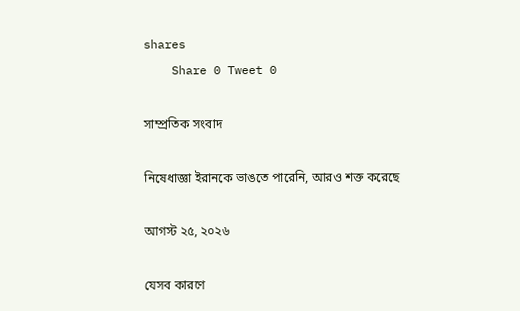shares
    Share 0 Tweet 0

সাম্প্রতিক সংবাদ

নিষেধাজ্ঞা ইরানকে ভাঙতে পারেনি, আরও শক্ত করেছে

আগস্ট ২৫, ২০২৬

যেসব কারণে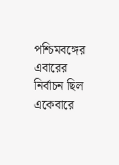পশ্চিমবঙ্গের এবারের নির্বাচন ছিল একেবারে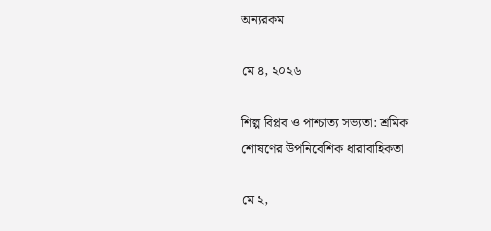অন্যরকম

মে ৪, ২০২৬

শিল্প বিপ্লব ও পাশ্চাত্য সভ্যতা: শ্রমিক শোষণের উপনিবেশিক ধারাবাহিকতা

মে ২,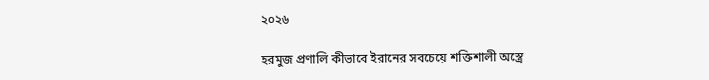২০২৬

হরমুজ প্রণালি কীভাবে ইরানের সবচেয়ে শক্তিশালী অস্ত্রে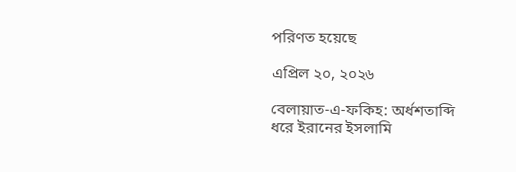পরিণত হয়েছে

এপ্রিল ২০, ২০২৬

বেলায়াত-এ-ফকিহ: অর্ধশতাব্দি ধরে ইরানের ইসলামি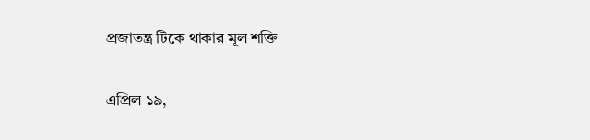প্রজাতন্ত্র টিকে থাকার মূল শক্তি

এপ্রিল ১৯,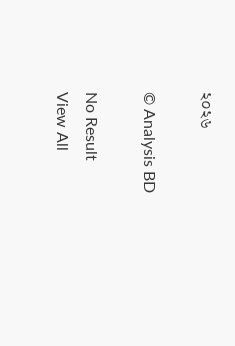২০২৬

© Analysis BD

No Result
View All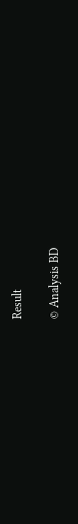Result

© Analysis BD